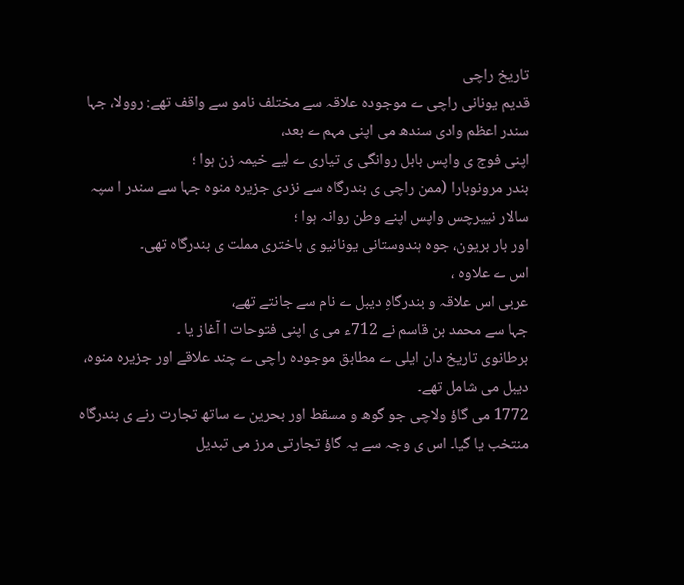تاریخ راچی
قدیم یونانی راچی ے موجودہ علاقہ سے مختلف نامو سے واقف تھے: روولا، جہا سندر اعظم وادی سندھ می اپنی مہم ے بعد،
اپنی فوج ی واپس بابل روانگی ی تیاری ے لیے خیمہ زن ہوا ؛
بندر مرونوبارا (ممن راچی ی بندرگاہ سے نزدی جزیرہ منوہ جہا سے سندر ا سپہ سالار نییرچس واپس اپنے وطن روانہ ہوا ؛
اور بار بریون، جوہ ہندوستانی یونانیو ی باختری مملت ی بندرگاہ تھی۔
اس ے علاوہ ،
عربی اس علاقہ و بندرگاہِ دیبل ے نام سے جانتے تھے،
جہا سے محمد بن قاسم نے 712ء می ی اپنی فتوحات ا آغاز یا ۔
برطانوی تاریخ دان ایلی ے مطابق موجودہ راچی ے چند علاقے اور جزیرہ منوہ،
دیبل می شامل تھے۔
1772 می گاؤ ولاچی جو گوھ و مسقط اور بحرین ے ساتھ تجارت رنے ی بندرگاہ منتخب یا گیا۔ اس ی وجہ سے یہ گاؤ تجارتی مرز می تبدیل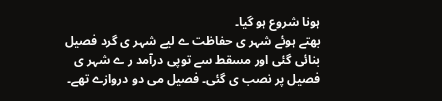ہونا شروع ہو گیا۔
بھتے ہوئے شہر ی حفاظت ے ليے شہر ی گرد فصیل بنائی گئی اور مسقط سے توپی درآمد ر ے شہر ی فصیل پر نصب ی گئی۔ فصیل می دو دروازے تھے۔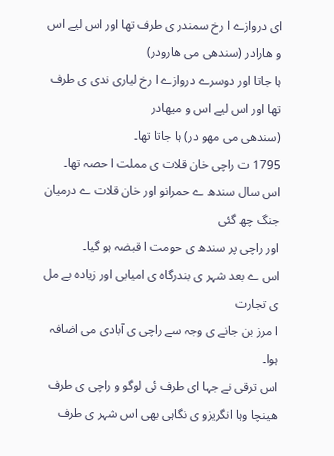ای دروازے ا رخ سمندر ی طرف تھا اور اس ليے اس و ھارادر (سندھی می ھارودر)
ہا جاتا اور دوسرے دروازے ا رخ لیاری ندی ی طرف تھا اور اس ليے اس و میھادر
(سندھی می مھو در) ہا جاتا تھا۔
1795 ت راچی خان قلات ی مملت ا حصہ تھا۔
اس سال سندھ ے حمرانو اور خان قلات ے درمیان جنگ چھ گئی
اور راچی پر سندھ ی حومت ا قبضہ ہو گیا۔
اس ے بعد شہر ی بندرگاہ ی امیابی اور زیادہ بے مل ی تجارت
ا مرز بن جانے ی وجہ سے راچی ی آبادی می اضافہ ہوا۔
اس ترقی نے جہا ای طرف ئی لوگو و راچی ی طرف ھینچا وہا انگریزو ی نگاہی بھی اس شہر ی طرف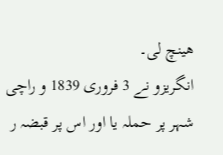ھینچ لی۔
انگریزو نے 3 فروری 1839 و راچی شہر پر حملہ یا اور اس پر قبضہ ر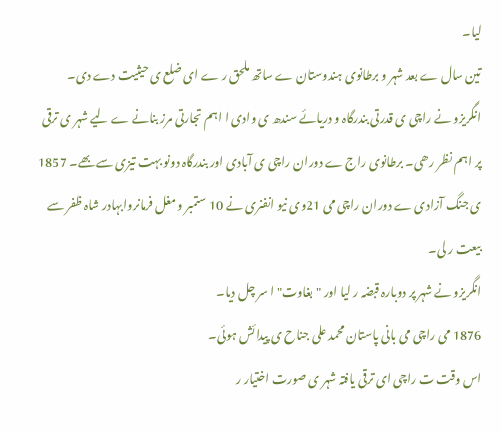لیا۔
تین سال ے بعد شہر و برطانوی ہندوستان ے ساتھ ملحق ر ے ای ضلع ی حیثیت دے دی۔ انگریزو نے راچی ی قدرتی بندرگاہ و دریائے سندھ ی وادی ا اہم تجارتی مرز بنانے ے ليے شہر ی ترقی پر اہم نظر رھی۔ برطانوی راج ے دوران راچی ی آبادی اور بندرگاہ دونو بہت تیزی سے بھے۔ 1857 ی جنگ آزادی ے دوران راچی می 21وی نیو انفنری نے 10 ستمبر و مغل فرمانروابہادر شاہ ظفر سے بیعت ر لی۔
انگریزو نے شہر پر دوبارہ قبضہ ر لیا اور "بغاوت" ا سر چل دیا۔
1876 می راچی می بانی پاستان محمد علی جناح ی پیدائش ہوئی۔
اس وقت ت راچی ای ترقی یافتہ شہر ی صورت اختیار ر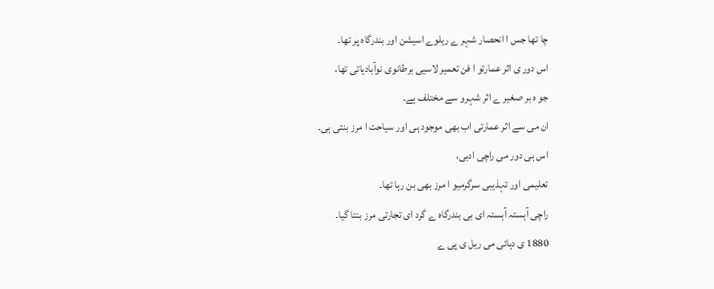چا تھا جس ا انحصار شہر ے ریلوے اسیشن اور بندرگاہ پر تھا۔
اس دور ی اثر عمارتو ا فن تعمیر لاسیی برطانوی نوآبادیاتی تھا،
جو ہ بر صغیر ے اثر شہرو سے مختلف ہے۔
ان می سے اثر عمارتی اب بھی موجود ہی اور سیاحت ا مرز بنتی ہی۔
اس ہی دور می راچی ادبی،
تعلیمی اور تہذیبی سرگرمیو ا مرز بھی بن رہا تھا۔
راچی آہستہ آہستہ ای بی بندرگاہ ے گرد ای تجارتی مرز بنتا گیا۔
1880 ی دہائی می ریل ی پی ے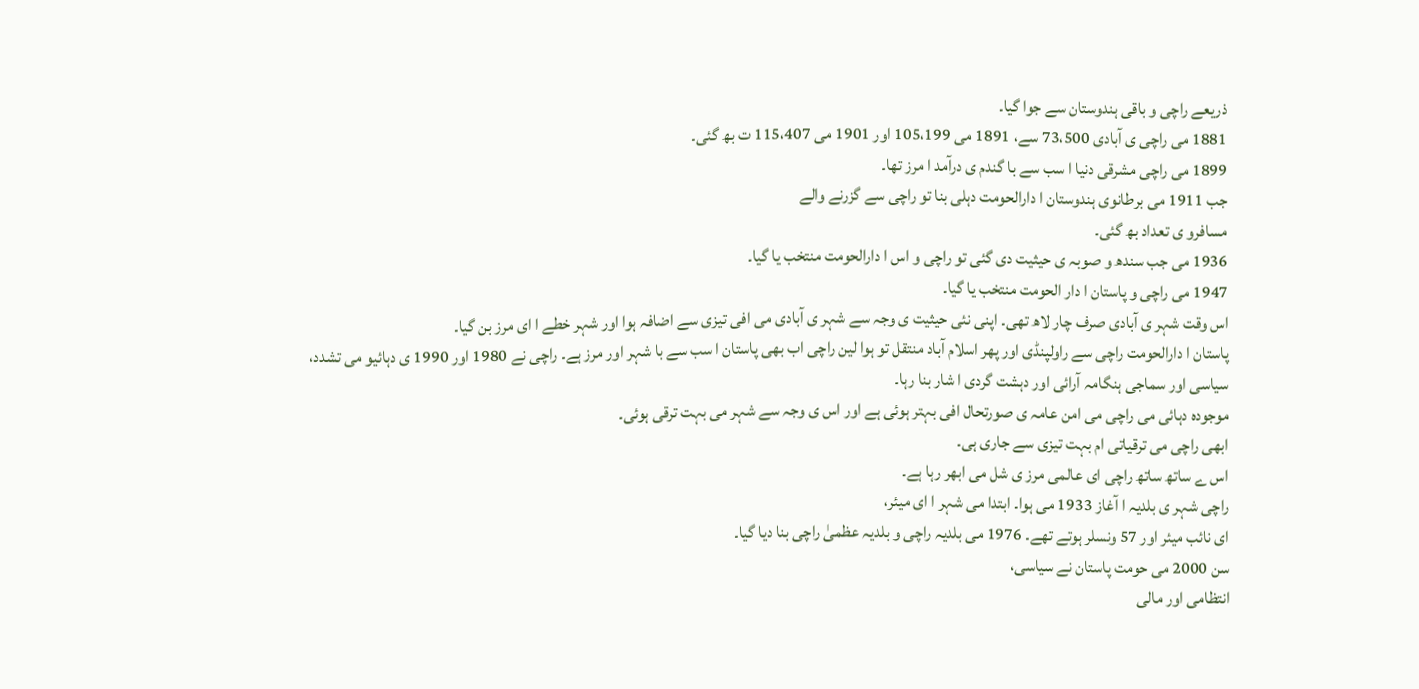ذریعے راچی و باقی ہندوستان سے جوا گیا۔
1881 می راچی ی آبادی 73،500 سے، 1891 می 105،199 اور 1901 می 115،407 ت بھ گئی۔
1899 می راچی مشرقی دنیا ا سب سے با گندم ی درآمد ا مرز تھا۔
جب 1911 می برطانوی ہندوستان ا دارالحومت دہلی بنا تو راچی سے گزرنے والے
مسافرو ی تعداد بھ گئی۔
1936 می جب سندھ و صوبہ ی حیثیت دی گئی تو راچی و اس ا دارالحومت منتخب یا گیا۔
1947 می راچی و پاستان ا دار الحومت منتخب یا گیا۔
اس وقت شہر ی آبادی صرف چار لاھ تھی۔ اپنی نئی حیثیت ی وجہ سے شہر ی آبادی می افی تیزی سے اضافہ ہوا اور شہر خطے ا ای مرز بن گیا۔
پاستان ا دارالحومت راچی سے راولپنڈی اور پھر اسلام آباد منتقل تو ہوا لین راچی اب بھی پاستان ا سب سے با شہر اور مرز ہے۔ راچی نے 1980 اور 1990 ی دہائیو می تشدد،
سیاسی اور سماجی ہنگامہ آرائی اور دہشت گردی ا شار بنا رہا۔
موجودہ دہائی می راچی می امن عامہ ی صورتحال افی بہتر ہوئی ہے اور اس ی وجہ سے شہر می بہت ترقی ہوئی۔
ابھی راچی می ترقیاتی ام بہت تیزی سے جاری ہی۔
اس ے ساتھ ساتھ راچی ای عالمی مرز ی شل می ابھر رہا ہے۔
راچی شہر ی بلدیہ ا آغاز 1933 می ہوا۔ ابتدا می شہر ا ای میئر،
ای نائب میئر اور 57 ونسلر ہوتے تھے۔ 1976 می بلدیہ راچی و بلدیہ عظمیٰ راچی بنا دیا گیا۔
سن 2000 می حومت پاستان نے سیاسی،
انتظامی اور مالی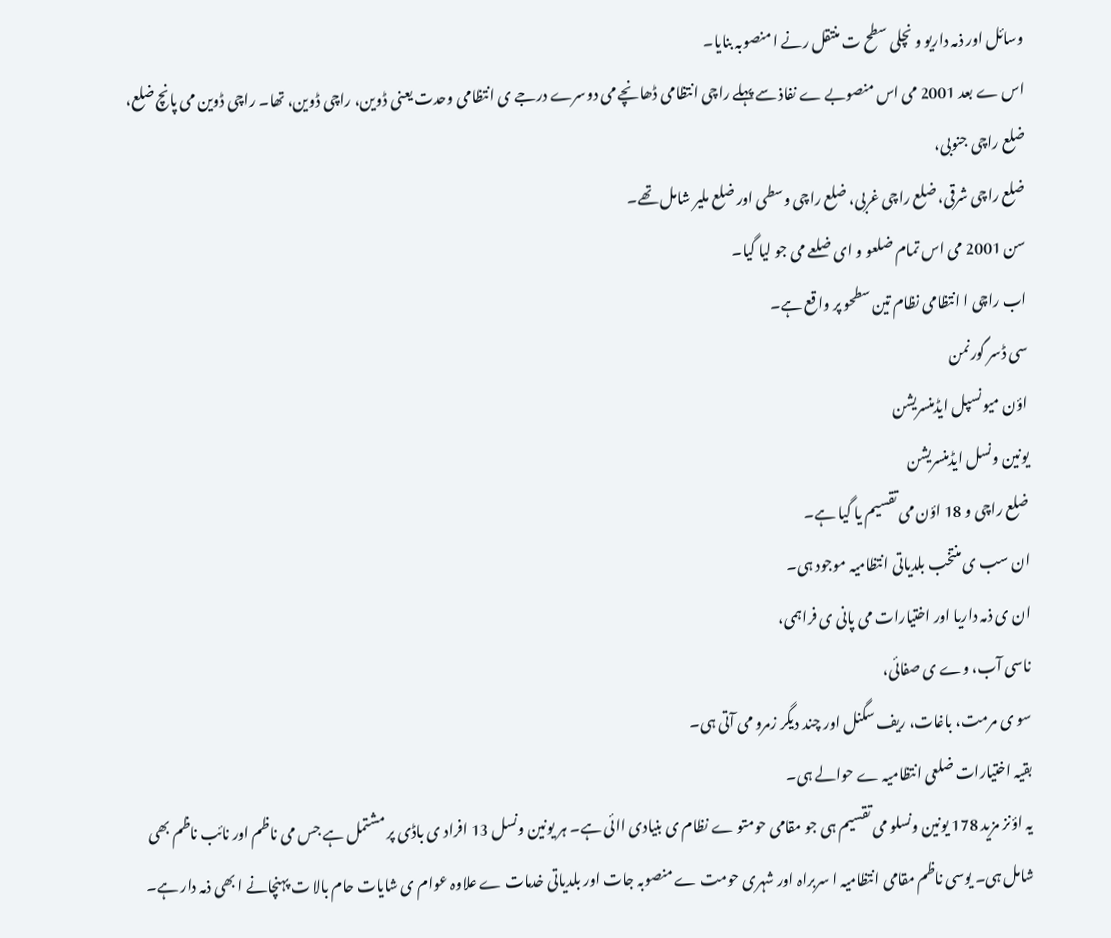وسائل اور ذمہ داریو و نچلی سطح ت منتقل رنے ا منصوبہ بنایا۔
اس ے بعد 2001 می اس منصوبے ے نفاذ سے پہلے راچی انتظامی ڈھانچے می دوسرے درجے ی انتظامی وحدت یعنی ڈوین، راچی ڈوین، تھا۔ راچی ڈوین می پانچ ضلع،
ضلع راچی جنوبی،
ضلع راچی شرقی، ضلع راچی غربی، ضلع راچی وسطی اور ضلع ملیر شامل تھے۔
سن 2001 می اس تمام ضلعو و ای ضلعے می جو لیا گیا۔
اب راچی ا انتظامی نظام تین سطحو پر واقع ہے۔
سی ڈسر گورنمن
اؤن میونسپل ایڈمنسریشن
یونین ونسل ایڈمنسریشن
ضلع راچی و 18 اؤن می تقسیم یا گیا ہے۔
ان سب ی منتخب بلدیاتی انتظامیہ موجود ہی۔
ان ی ذمہ داریا اور اختیارات می پانی ی فراہمی،
ناسی آب، وے ی صفائی،
سو ی مرمت، باغات، ریف سگنل اور چند دیگر زمرو می آتی ہی۔
بقیہ اختیارات ضلعی انتظامیہ ے حوالے ہی۔
یہ اؤنز مزید 178 یونین ونسلو می تقسیم ہی جو مقامی حومتو ے نظام ی بنیادی اائی ہے۔ ہر یونین ونسل 13 افراد ی باڈی پر مشتمل ہے جس می ناظم اور نائب ناظم بھی شامل ہی۔ یوسی ناظم مقامی انتظامیہ ا سربراہ اور شہری حومت ے منصوبہ جات اور بلدیاتی خدمات ے علاوہ عوام ی شایات حام بالا ت پہنچانے ا بھی ذمہ دار ہے۔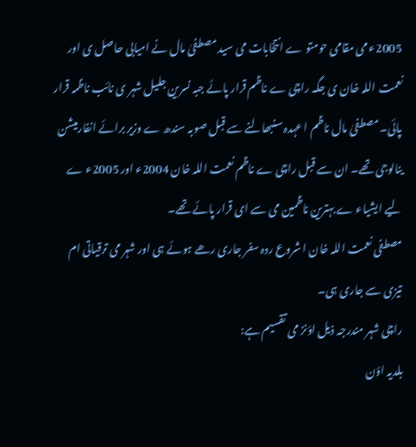2005ء می مقامی حومتو ے انتخابات می سید مصطفیٰ مال نے امیابی حاصل ی اور نعمت اللہ خان ی جگہ راچی ے ناظم قرار پائے جبہ نسرین جلیل شہر ی نائب ناظمہ قرار پائی۔ مصطفیٰ مال ناظم ا عہدہ سنبھالنے سے قبل صوبہ سندھ ے وزیر برائے انفارمیشن ینالوجی تھے۔ ان سے قبل راچی ے ناظم نعمت اللہ خان 2004ء اور 2005ء ے لیے ایشیاء ے بہترین ناظمین می سے ای قرار پائے تھے۔
مصطفی نعمت اللہ خان ا شروع ردہ سفر جاری رھے ہوئے ہی اور شہر می ترقیاتی ام تیزی سے جاری ہی۔
راچی شہر مندرجہ ذیل اؤنز می تقسیم ہے:
بلدیہ اؤن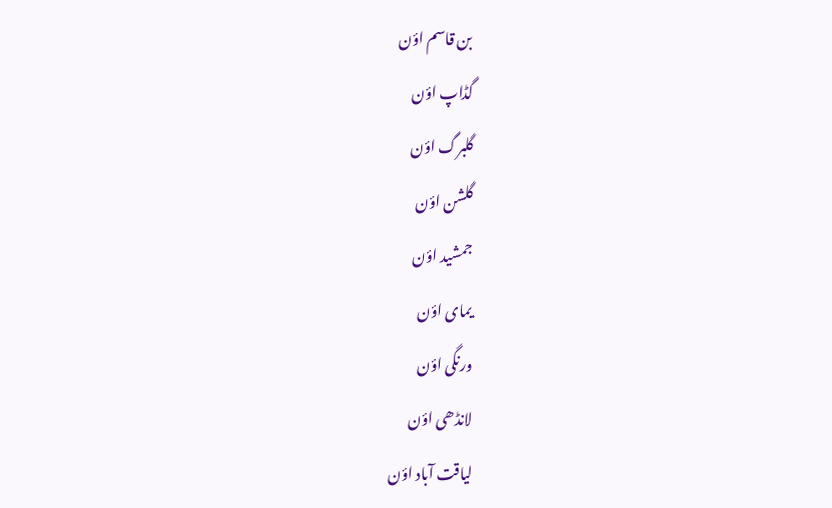بن قاسم اؤن
گڈاپ اؤن
گلبرگ اؤن
گلشن اؤن
جمشید اؤن
یمای اؤن
ورنگی اؤن
لانڈھی اؤن
لیاقت آباد اؤن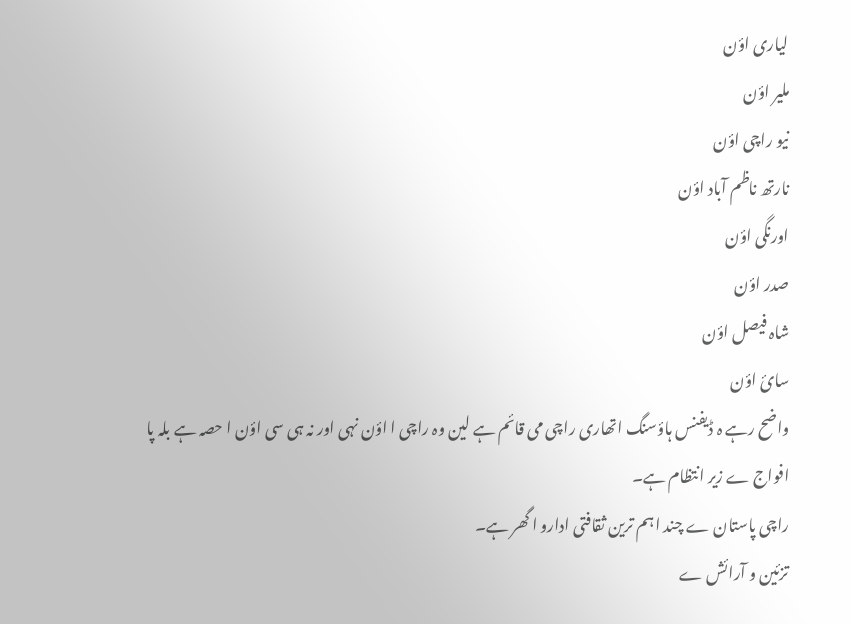لیاری اؤن
ملیر اؤن
نیو راچی اؤن
نارتھ ناظم آباد اؤن
اورنگی اؤن
صدر اؤن
شاہ فیصل اؤن
سائ اؤن
واضح رہے ہ ڈیفنس ہاؤسنگ اتھاری راچی می قائم ہے لین وہ راچی ا اؤن نہی اور نہ ہی سی اؤن ا حصہ ہے بلہ پا افواج ے زير انتظام ہے۔
راچی پاستان ے چند اہم ترین ثقافتی ادارو ا گھر ہے۔
تزئین و آرائش ے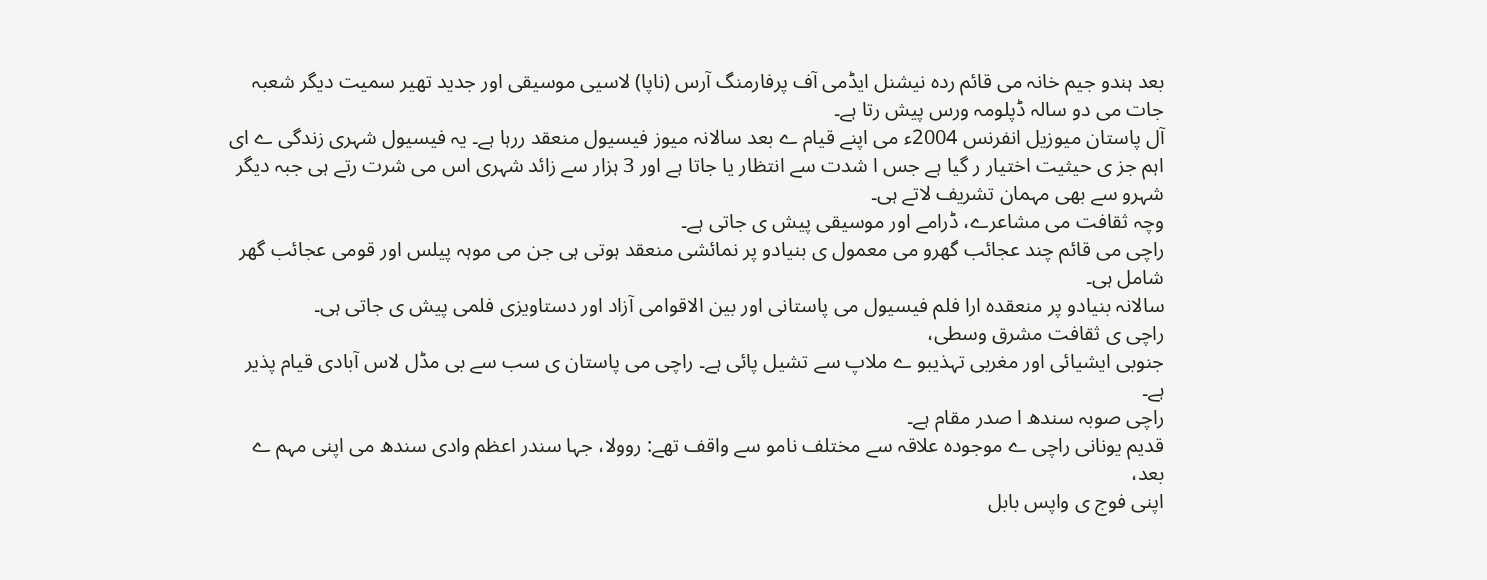بعد ہندو جیم خانہ می قائم ردہ نیشنل ایڈمی آف پرفارمنگ آرس (ناپا) لاسیی موسیقی اور جدید تھیر سمیت دیگر شعبہ جات می دو سالہ ڈپلومہ ورس پیش رتا ہے۔
آل پاستان میوزیل انفرنس 2004ء می اپنے قیام ے بعد سالانہ میوز فیسیول منعقد ررہا ہے۔ یہ فیسیول شہری زندگی ے ای اہم جز ی حیثیت اختیار ر گیا ہے جس ا شدت سے انتظار یا جاتا ہے اور 3 ہزار سے زائد شہری اس می شرت رتے ہی جبہ دیگر شہرو سے بھی مہمان تشریف لاتے ہی۔
وچہ ثقافت می مشاعرے، ڈرامے اور موسیقی پیش ی جاتی ہے۔
راچی می قائم چند عجائب گھرو می معمول ی بنیادو پر نمائشی منعقد ہوتی ہی جن می موہہ پیلس اور قومی عجائب گھر شامل ہی۔
سالانہ بنیادو پر منعقدہ ارا فلم فیسیول می پاستانی اور بین الاقوامی آزاد اور دستاویزی فلمی پیش ی جاتی ہی۔
راچی ی ثقافت مشرق وسطی،
جنوبی ایشیائی اور مغربی تہذیبو ے ملاپ سے تشیل پائی ہے۔ راچی می پاستان ی سب سے بی مڈل لاس آبادی قیام پذیر ہے۔
راچی صوبہ سندھ ا صدر مقام ہے۔
قدیم یونانی راچی ے موجودہ علاقہ سے مختلف نامو سے واقف تھے: روولا، جہا سندر اعظم وادی سندھ می اپنی مہم ے بعد،
اپنی فوج ی واپس بابل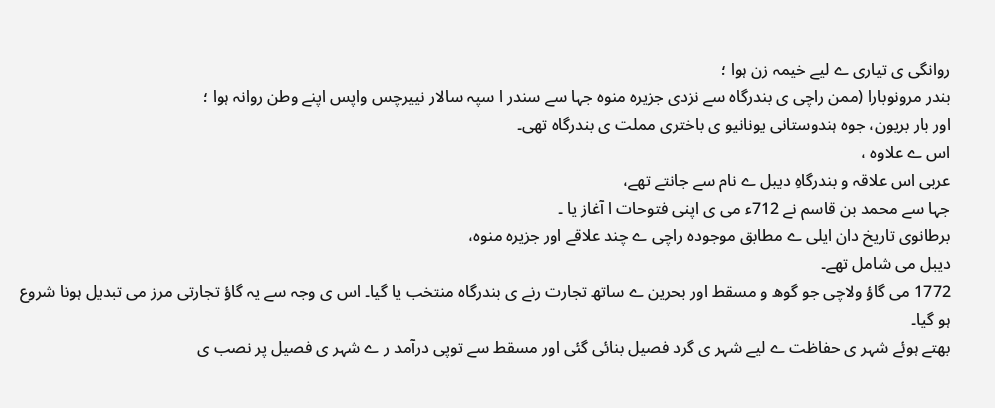روانگی ی تیاری ے لیے خیمہ زن ہوا ؛
بندر مرونوبارا (ممن راچی ی بندرگاہ سے نزدی جزیرہ منوہ جہا سے سندر ا سپہ سالار نییرچس واپس اپنے وطن روانہ ہوا ؛
اور بار بریون، جوہ ہندوستانی یونانیو ی باختری مملت ی بندرگاہ تھی۔
اس ے علاوہ ،
عربی اس علاقہ و بندرگاہِ دیبل ے نام سے جانتے تھے،
جہا سے محمد بن قاسم نے 712ء می ی اپنی فتوحات ا آغاز یا ۔
برطانوی تاریخ دان ایلی ے مطابق موجودہ راچی ے چند علاقے اور جزیرہ منوہ،
دیبل می شامل تھے۔
1772 می گاؤ ولاچی جو گوھ و مسقط اور بحرین ے ساتھ تجارت رنے ی بندرگاہ منتخب یا گیا۔ اس ی وجہ سے یہ گاؤ تجارتی مرز می تبدیل ہونا شروع ہو گیا۔
بھتے ہوئے شہر ی حفاظت ے ليے شہر ی گرد فصیل بنائی گئی اور مسقط سے توپی درآمد ر ے شہر ی فصیل پر نصب ی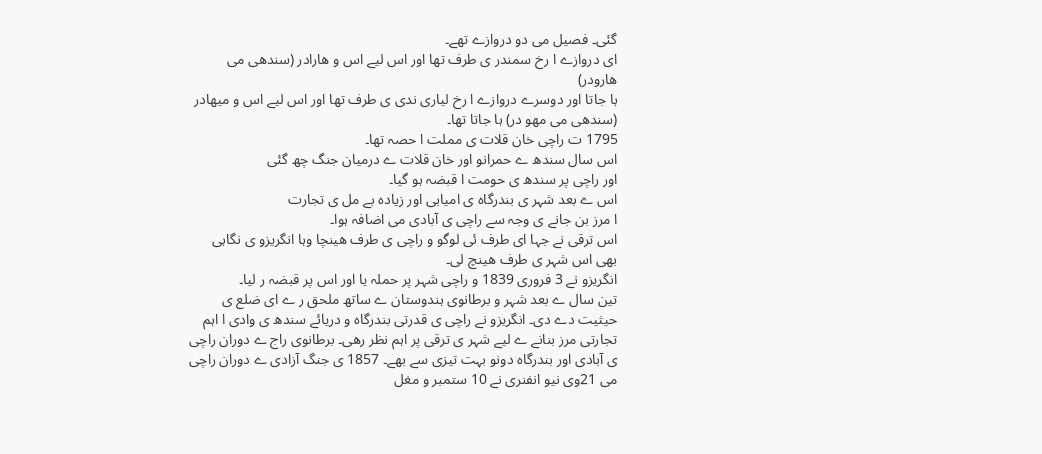گئی۔ فصیل می دو دروازے تھے۔
ای دروازے ا رخ سمندر ی طرف تھا اور اس ليے اس و ھارادر (سندھی می ھارودر)
ہا جاتا اور دوسرے دروازے ا رخ لیاری ندی ی طرف تھا اور اس ليے اس و میھادر
(سندھی می مھو در) ہا جاتا تھا۔
1795 ت راچی خان قلات ی مملت ا حصہ تھا۔
اس سال سندھ ے حمرانو اور خان قلات ے درمیان جنگ چھ گئی
اور راچی پر سندھ ی حومت ا قبضہ ہو گیا۔
اس ے بعد شہر ی بندرگاہ ی امیابی اور زیادہ بے مل ی تجارت
ا مرز بن جانے ی وجہ سے راچی ی آبادی می اضافہ ہوا۔
اس ترقی نے جہا ای طرف ئی لوگو و راچی ی طرف ھینچا وہا انگریزو ی نگاہی بھی اس شہر ی طرف ھینچ لی۔
انگریزو نے 3 فروری 1839 و راچی شہر پر حملہ یا اور اس پر قبضہ ر لیا۔
تین سال ے بعد شہر و برطانوی ہندوستان ے ساتھ ملحق ر ے ای ضلع ی حیثیت دے دی۔ انگریزو نے راچی ی قدرتی بندرگاہ و دریائے سندھ ی وادی ا اہم تجارتی مرز بنانے ے ليے شہر ی ترقی پر اہم نظر رھی۔ برطانوی راج ے دوران راچی ی آبادی اور بندرگاہ دونو بہت تیزی سے بھے۔ 1857 ی جنگ آزادی ے دوران راچی می 21وی نیو انفنری نے 10 ستمبر و مغل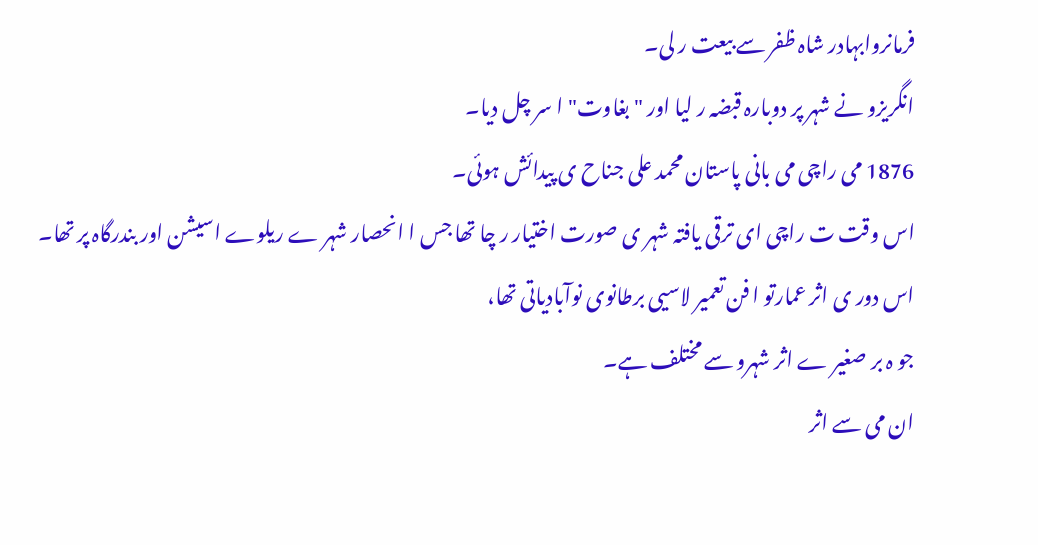فرمانروابہادر شاہ ظفر سے بیعت ر لی۔
انگریزو نے شہر پر دوبارہ قبضہ ر لیا اور "بغاوت" ا سر چل دیا۔
1876 می راچی می بانی پاستان محمد علی جناح ی پیدائش ہوئی۔
اس وقت ت راچی ای ترقی یافتہ شہر ی صورت اختیار ر چا تھا جس ا انحصار شہر ے ریلوے اسیشن اور بندرگاہ پر تھا۔
اس دور ی اثر عمارتو ا فن تعمیر لاسیی برطانوی نوآبادیاتی تھا،
جو ہ بر صغیر ے اثر شہرو سے مختلف ہے۔
ان می سے اثر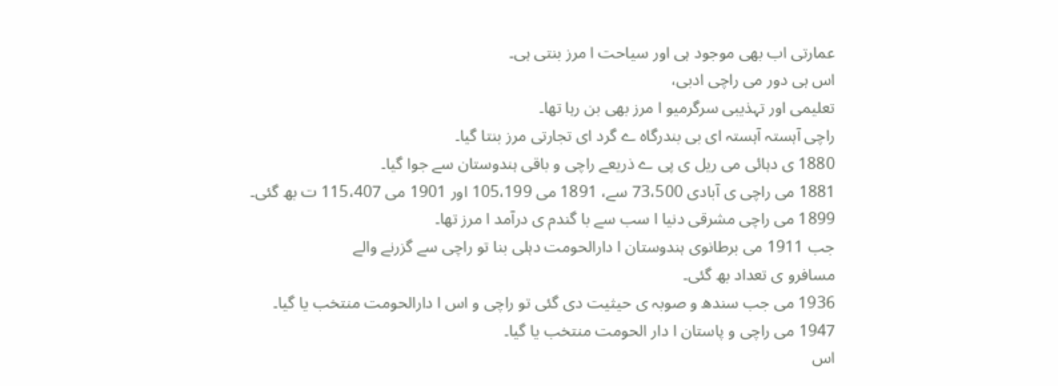عمارتی اب بھی موجود ہی اور سیاحت ا مرز بنتی ہی۔
اس ہی دور می راچی ادبی،
تعلیمی اور تہذیبی سرگرمیو ا مرز بھی بن رہا تھا۔
راچی آہستہ آہستہ ای بی بندرگاہ ے گرد ای تجارتی مرز بنتا گیا۔
1880 ی دہائی می ریل ی پی ے ذریعے راچی و باقی ہندوستان سے جوا گیا۔
1881 می راچی ی آبادی 73،500 سے، 1891 می 105،199 اور 1901 می 115،407 ت بھ گئی۔
1899 می راچی مشرقی دنیا ا سب سے با گندم ی درآمد ا مرز تھا۔
جب 1911 می برطانوی ہندوستان ا دارالحومت دہلی بنا تو راچی سے گزرنے والے
مسافرو ی تعداد بھ گئی۔
1936 می جب سندھ و صوبہ ی حیثیت دی گئی تو راچی و اس ا دارالحومت منتخب یا گیا۔
1947 می راچی و پاستان ا دار الحومت منتخب یا گیا۔
اس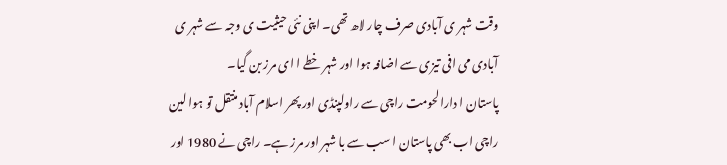وقت شہر ی آبادی صرف چار لاھ تھی۔ اپنی نئی حیثیت ی وجہ سے شہر ی آبادی می افی تیزی سے اضافہ ہوا اور شہر خطے ا ای مرز بن گیا۔
پاستان ا دارالحومت راچی سے راولپنڈی اور پھر اسلام آباد منتقل تو ہوا لین راچی اب بھی پاستان ا سب سے با شہر اور مرز ہے۔ راچی نے 1980 اور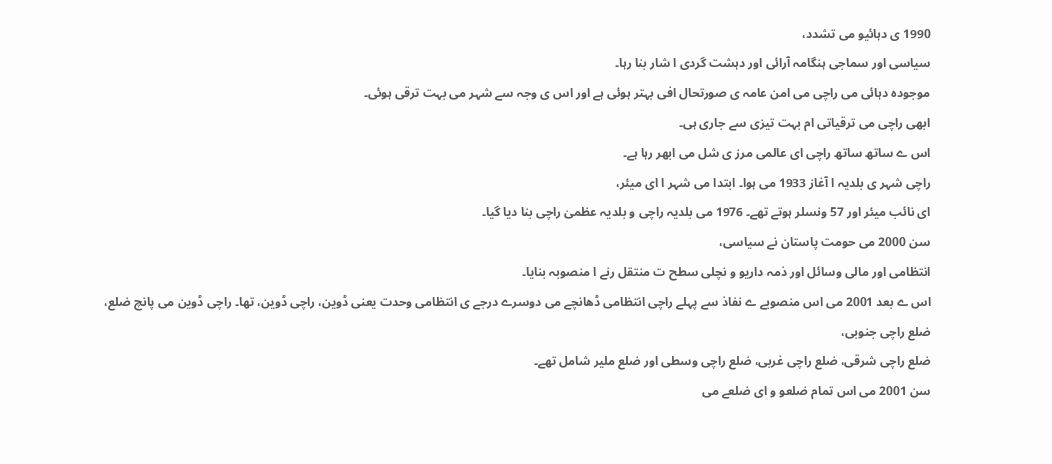1990 ی دہائیو می تشدد،
سیاسی اور سماجی ہنگامہ آرائی اور دہشت گردی ا شار بنا رہا۔
موجودہ دہائی می راچی می امن عامہ ی صورتحال افی بہتر ہوئی ہے اور اس ی وجہ سے شہر می بہت ترقی ہوئی۔
ابھی راچی می ترقیاتی ام بہت تیزی سے جاری ہی۔
اس ے ساتھ ساتھ راچی ای عالمی مرز ی شل می ابھر رہا ہے۔
راچی شہر ی بلدیہ ا آغاز 1933 می ہوا۔ ابتدا می شہر ا ای میئر،
ای نائب میئر اور 57 ونسلر ہوتے تھے۔ 1976 می بلدیہ راچی و بلدیہ عظمیٰ راچی بنا دیا گیا۔
سن 2000 می حومت پاستان نے سیاسی،
انتظامی اور مالی وسائل اور ذمہ داریو و نچلی سطح ت منتقل رنے ا منصوبہ بنایا۔
اس ے بعد 2001 می اس منصوبے ے نفاذ سے پہلے راچی انتظامی ڈھانچے می دوسرے درجے ی انتظامی وحدت یعنی ڈوین، راچی ڈوین، تھا۔ راچی ڈوین می پانچ ضلع،
ضلع راچی جنوبی،
ضلع راچی شرقی، ضلع راچی غربی، ضلع راچی وسطی اور ضلع ملیر شامل تھے۔
سن 2001 می اس تمام ضلعو و ای ضلعے می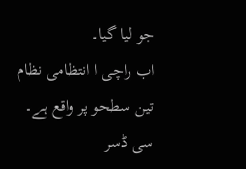جو لیا گیا۔
اب راچی ا انتظامی نظام تین سطحو پر واقع ہے۔
سی ڈسر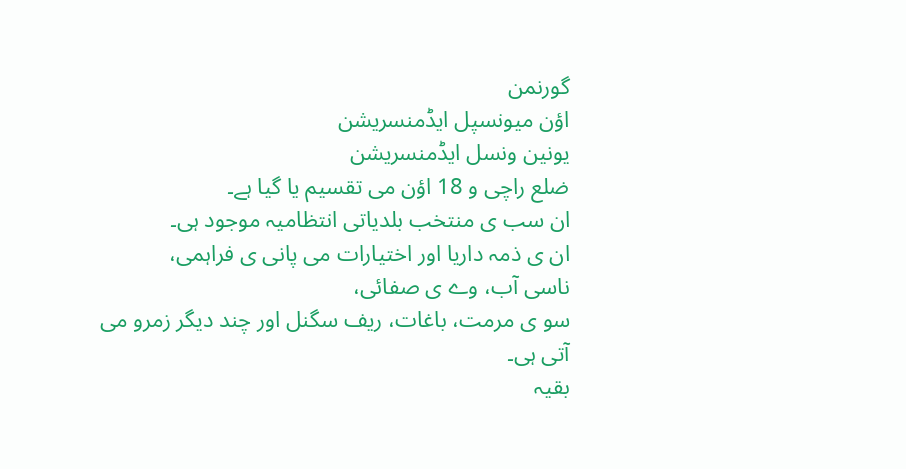گورنمن
اؤن میونسپل ایڈمنسریشن
یونین ونسل ایڈمنسریشن
ضلع راچی و 18 اؤن می تقسیم یا گیا ہے۔
ان سب ی منتخب بلدیاتی انتظامیہ موجود ہی۔
ان ی ذمہ داریا اور اختیارات می پانی ی فراہمی،
ناسی آب، وے ی صفائی،
سو ی مرمت، باغات، ریف سگنل اور چند دیگر زمرو می آتی ہی۔
بقیہ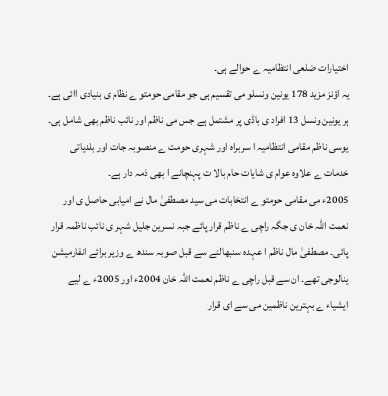اختیارات ضلعی انتظامیہ ے حوالے ہی۔
یہ اؤنز مزید 178 یونین ونسلو می تقسیم ہی جو مقامی حومتو ے نظام ی بنیادی اائی ہے۔ ہر یونین ونسل 13 افراد ی باڈی پر مشتمل ہے جس می ناظم اور نائب ناظم بھی شامل ہی۔ یوسی ناظم مقامی انتظامیہ ا سربراہ اور شہری حومت ے منصوبہ جات اور بلدیاتی خدمات ے علاوہ عوام ی شایات حام بالا ت پہنچانے ا بھی ذمہ دار ہے۔
2005ء می مقامی حومتو ے انتخابات می سید مصطفیٰ مال نے امیابی حاصل ی اور نعمت اللہ خان ی جگہ راچی ے ناظم قرار پائے جبہ نسرین جلیل شہر ی نائب ناظمہ قرار پائی۔ مصطفیٰ مال ناظم ا عہدہ سنبھالنے سے قبل صوبہ سندھ ے وزیر برائے انفارمیشن ینالوجی تھے۔ ان سے قبل راچی ے ناظم نعمت اللہ خان 2004ء اور 2005ء ے لیے ایشیاء ے بہترین ناظمین می سے ای قرار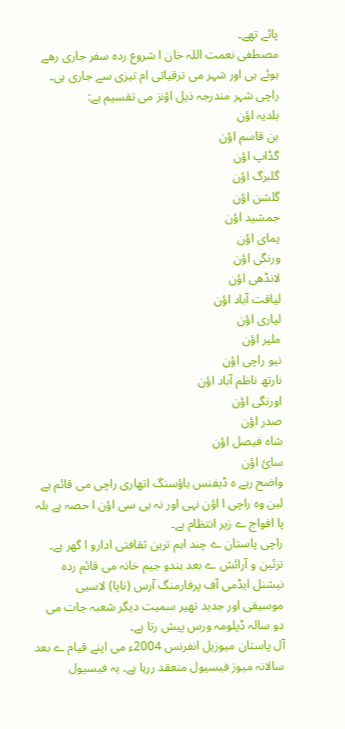پائے تھے۔
مصطفی نعمت اللہ خان ا شروع ردہ سفر جاری رھے ہوئے ہی اور شہر می ترقیاتی ام تیزی سے جاری ہی۔
راچی شہر مندرجہ ذیل اؤنز می تقسیم ہے:
بلدیہ اؤن
بن قاسم اؤن
گڈاپ اؤن
گلبرگ اؤن
گلشن اؤن
جمشید اؤن
یمای اؤن
ورنگی اؤن
لانڈھی اؤن
لیاقت آباد اؤن
لیاری اؤن
ملیر اؤن
نیو راچی اؤن
نارتھ ناظم آباد اؤن
اورنگی اؤن
صدر اؤن
شاہ فیصل اؤن
سائ اؤن
واضح رہے ہ ڈیفنس ہاؤسنگ اتھاری راچی می قائم ہے لین وہ راچی ا اؤن نہی اور نہ ہی سی اؤن ا حصہ ہے بلہ پا افواج ے زير انتظام ہے۔
راچی پاستان ے چند اہم ترین ثقافتی ادارو ا گھر ہے۔
تزئین و آرائش ے بعد ہندو جیم خانہ می قائم ردہ نیشنل ایڈمی آف پرفارمنگ آرس (ناپا) لاسیی موسیقی اور جدید تھیر سمیت دیگر شعبہ جات می دو سالہ ڈپلومہ ورس پیش رتا ہے۔
آل پاستان میوزیل انفرنس 2004ء می اپنے قیام ے بعد سالانہ میوز فیسیول منعقد ررہا ہے۔ یہ فیسیول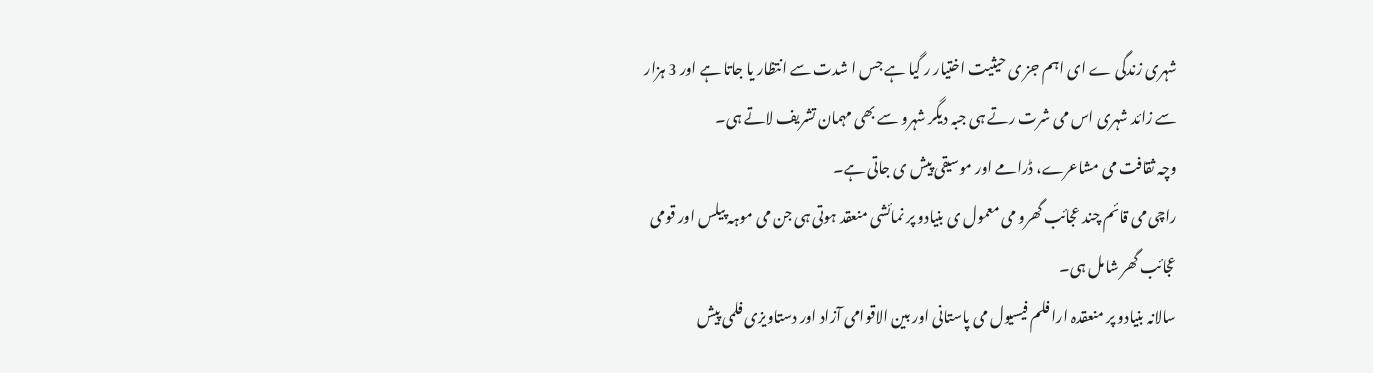شہری زندگی ے ای اہم جز ی حیثیت اختیار ر گیا ہے جس ا شدت سے انتظار یا جاتا ہے اور 3 ہزار سے زائد شہری اس می شرت رتے ہی جبہ دیگر شہرو سے بھی مہمان تشریف لاتے ہی۔
وچہ ثقافت می مشاعرے، ڈرامے اور موسیقی پیش ی جاتی ہے۔
راچی می قائم چند عجائب گھرو می معمول ی بنیادو پر نمائشی منعقد ہوتی ہی جن می موہہ پیلس اور قومی عجائب گھر شامل ہی۔
سالانہ بنیادو پر منعقدہ ارا فلم فیسیول می پاستانی اور بین الاقوامی آزاد اور دستاویزی فلمی پیش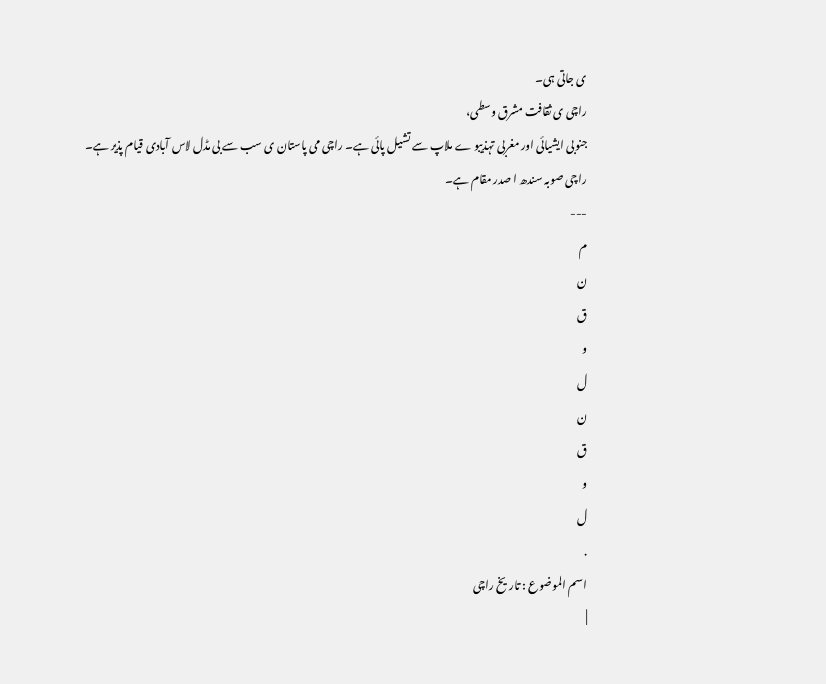ی جاتی ہی۔
راچی ی ثقافت مشرق وسطی،
جنوبی ایشیائی اور مغربی تہذیبو ے ملاپ سے تشیل پائی ہے۔ راچی می پاستان ی سب سے بی مڈل لاس آبادی قیام پذیر ہے۔
راچی صوبہ سندھ ا صدر مقام ہے۔
---
م
ن
ق
و
ل
ن
ق
و
ل
.
اسم الموضوع : تاریخ راچی
|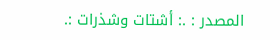المصدر : .: أشتات وشذرات :.